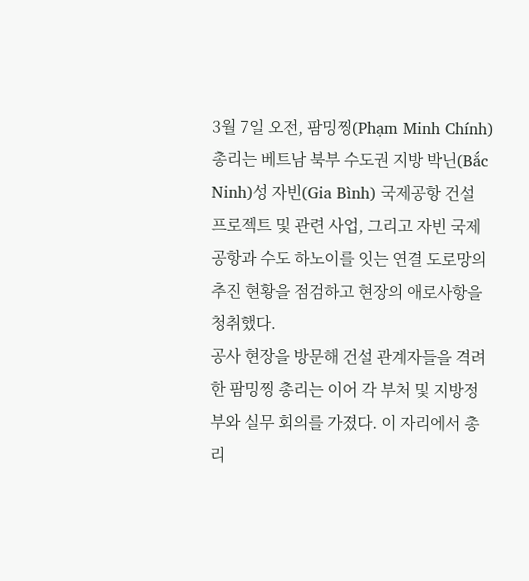3월 7일 오전, 팜밍찡(Phạm Minh Chính) 총리는 베트남 북부 수도권 지방 박닌(Bắc Ninh)성 자빈(Gia Bình) 국제공항 건설 프로젝트 및 관련 사업, 그리고 자빈 국제공항과 수도 하노이를 잇는 연결 도로망의 추진 현황을 점검하고 현장의 애로사항을 청취했다.
공사 현장을 방문해 건설 관계자들을 격려한 팜밍찡 총리는 이어 각 부처 및 지방정부와 실무 회의를 가졌다. 이 자리에서 총리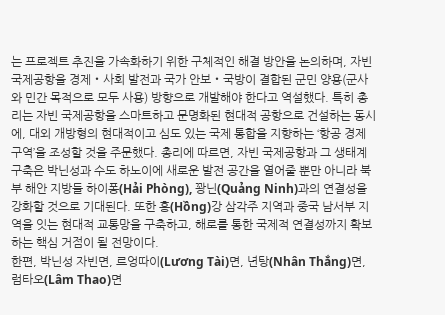는 프로젝트 추진을 가속화하기 위한 구체적인 해결 방안을 논의하며, 자빈 국제공항을 경제‧사회 발전과 국가 안보‧국방이 결합된 군민 양용(군사와 민간 목적으로 모두 사용) 방향으로 개발해야 한다고 역설했다. 특히 총리는 자빈 국제공항을 스마트하고 문명화된 현대적 공항으로 건설하는 동시에, 대외 개방형의 현대적이고 심도 있는 국제 통합을 지향하는 ‘항공 경제 구역’을 조성할 것을 주문했다. 총리에 따르면, 자빈 국제공항과 그 생태계 구축은 박닌성과 수도 하노이에 새로운 발전 공간을 열어줄 뿐만 아니라 북부 해안 지방들 하이퐁(Hải Phòng), 꽝닌(Quảng Ninh)과의 연결성을 강화할 것으로 기대된다. 또한 홍(Hồng)강 삼각주 지역과 중국 남서부 지역을 잇는 현대적 교통망을 구축하고, 해로를 통한 국제적 연결성까지 확보하는 핵심 거점이 될 전망이다.
한편, 박닌성 자빈면, 르엉따이(Lương Tài)면, 년탕(Nhân Thắng)면, 럼타오(Lâm Thao)면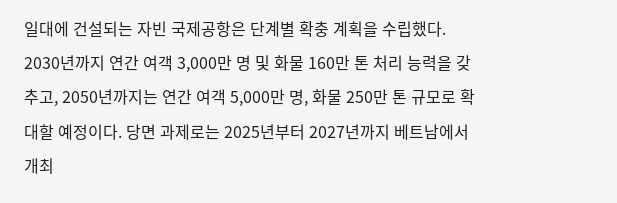일대에 건설되는 자빈 국제공항은 단계별 확충 계획을 수립했다. 2030년까지 연간 여객 3,000만 명 및 화물 160만 톤 처리 능력을 갖추고, 2050년까지는 연간 여객 5,000만 명, 화물 250만 톤 규모로 확대할 예정이다. 당면 과제로는 2025년부터 2027년까지 베트남에서 개최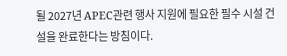될 2027년 APEC관련 행사 지원에 필요한 필수 시설 건설을 완료한다는 방침이다.